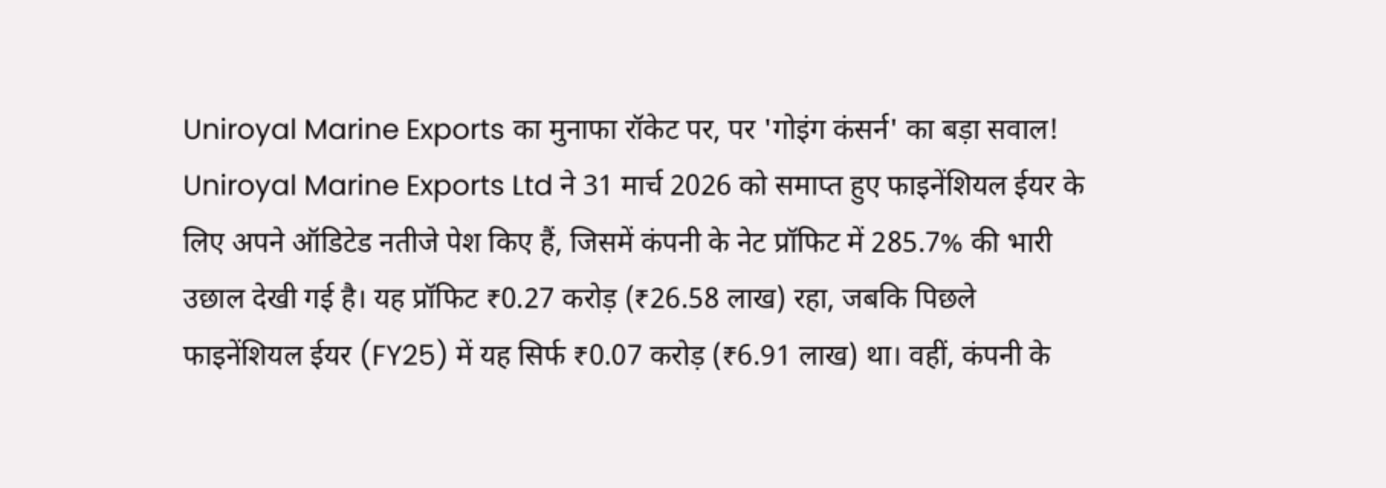Uniroyal Marine Exports का मुनाफा रॉकेट पर, पर 'गोइंग कंसर्न' का बड़ा सवाल!
Uniroyal Marine Exports Ltd ने 31 मार्च 2026 को समाप्त हुए फाइनेंशियल ईयर के लिए अपने ऑडिटेड नतीजे पेश किए हैं, जिसमें कंपनी के नेट प्रॉफिट में 285.7% की भारी उछाल देखी गई है। यह प्रॉफिट ₹0.27 करोड़ (₹26.58 लाख) रहा, जबकि पिछले फाइनेंशियल ईयर (FY25) में यह सिर्फ ₹0.07 करोड़ (₹6.91 लाख) था। वहीं, कंपनी के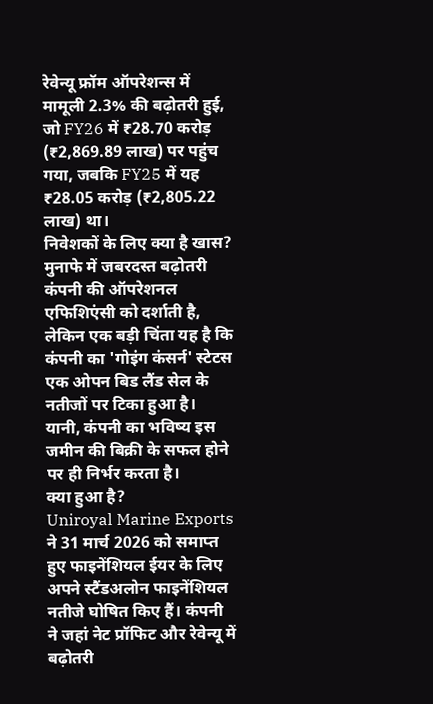रेवेन्यू फ्रॉम ऑपरेशन्स में मामूली 2.3% की बढ़ोतरी हुई, जो FY26 में ₹28.70 करोड़ (₹2,869.89 लाख) पर पहुंच गया, जबकि FY25 में यह ₹28.05 करोड़ (₹2,805.22 लाख) था।
निवेशकों के लिए क्या है खास?
मुनाफे में जबरदस्त बढ़ोतरी कंपनी की ऑपरेशनल एफिशिएंसी को दर्शाती है, लेकिन एक बड़ी चिंता यह है कि कंपनी का 'गोइंग कंसर्न' स्टेटस एक ओपन बिड लैंड सेल के नतीजों पर टिका हुआ है। यानी, कंपनी का भविष्य इस जमीन की बिक्री के सफल होने पर ही निर्भर करता है।
क्या हुआ है?
Uniroyal Marine Exports ने 31 मार्च 2026 को समाप्त हुए फाइनेंशियल ईयर के लिए अपने स्टैंडअलोन फाइनेंशियल नतीजे घोषित किए हैं। कंपनी ने जहां नेट प्रॉफिट और रेवेन्यू में बढ़ोतरी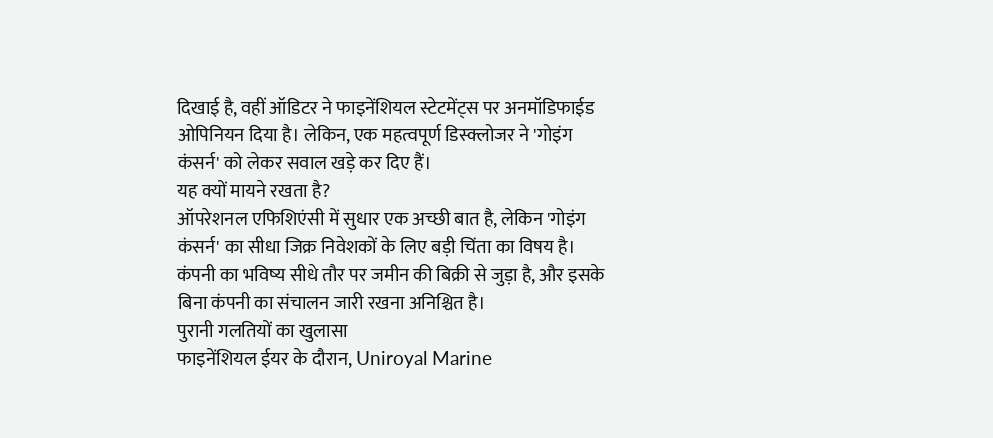दिखाई है, वहीं ऑडिटर ने फाइनेंशियल स्टेटमेंट्स पर अनमॉडिफाईड ओपिनियन दिया है। लेकिन, एक महत्वपूर्ण डिस्क्लोजर ने 'गोइंग कंसर्न' को लेकर सवाल खड़े कर दिए हैं।
यह क्यों मायने रखता है?
ऑपरेशनल एफिशिएंसी में सुधार एक अच्छी बात है, लेकिन 'गोइंग कंसर्न' का सीधा जिक्र निवेशकों के लिए बड़ी चिंता का विषय है। कंपनी का भविष्य सीधे तौर पर जमीन की बिक्री से जुड़ा है, और इसके बिना कंपनी का संचालन जारी रखना अनिश्चित है।
पुरानी गलतियों का खुलासा
फाइनेंशियल ईयर के दौरान, Uniroyal Marine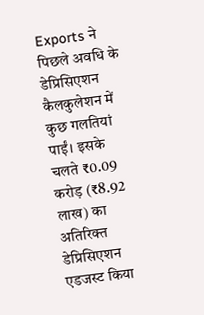Exports ने पिछले अवधि के डेप्रिसिएशन कैलकुलेशन में कुछ गलतियां पाईं। इसके चलते ₹0.09 करोड़ (₹8.92 लाख) का अतिरिक्त डेप्रिसिएशन एडजस्ट किया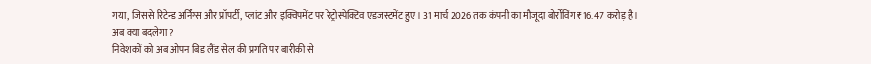गया, जिससे रिटेन्ड अर्निंग्स और प्रॉपर्टी, प्लांट और इक्विपमेंट पर रेट्रोस्पेक्टिव एडजस्टमेंट हुए। 31 मार्च 2026 तक कंपनी का मौजूदा बोर्रोविंग ₹16.47 करोड़ है।
अब क्या बदलेगा?
निवेशकों को अब ओपन बिड लैंड सेल की प्रगति पर बारीकी से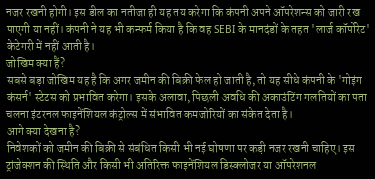नजर रखनी होगी। इस डील का नतीजा ही यह तय करेगा कि कंपनी अपने ऑपरेशन्स को जारी रख पाएगी या नहीं। कंपनी ने यह भी कन्फर्म किया है कि वह SEBI के मानदंडों के तहत 'लार्ज कॉर्पोरेट' केटेगरी में नहीं आती है।
जोखिम क्या हैं?
सबसे बड़ा जोखिम यह है कि अगर जमीन की बिक्री फेल हो जाती है, तो यह सीधे कंपनी के 'गोइंग कंसर्न' स्टेटस को प्रभावित करेगा। इसके अलावा, पिछली अवधि की अकाउंटिंग गलतियों का पता चलना इंटरनल फाइनेंशियल कंट्रोल्स में संभावित कमजोरियों का संकेत देता है।
आगे क्या देखना है?
निवेशकों को जमीन की बिक्री से संबंधित किसी भी नई घोषणा पर कड़ी नजर रखनी चाहिए। इस ट्रांजेक्शन की स्थिति और किसी भी अतिरिक्त फाइनेंशियल डिस्क्लोजर या ऑपरेशनल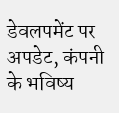डेवलपमेंट पर अपडेट, कंपनी के भविष्य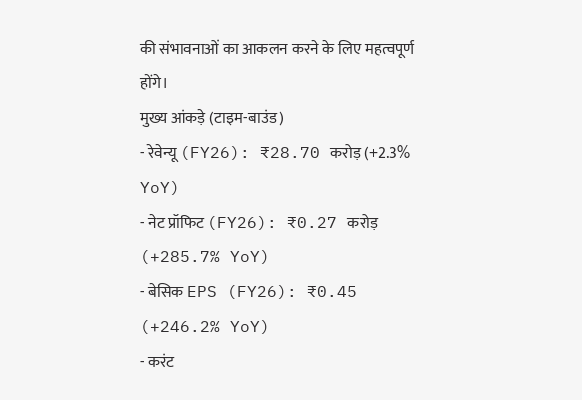की संभावनाओं का आकलन करने के लिए महत्वपूर्ण होंगे।
मुख्य आंकड़े (टाइम-बाउंड)
- रेवेन्यू (FY26): ₹28.70 करोड़ (+2.3% YoY)
- नेट प्रॉफिट (FY26): ₹0.27 करोड़ (+285.7% YoY)
- बेसिक EPS (FY26): ₹0.45 (+246.2% YoY)
- करंट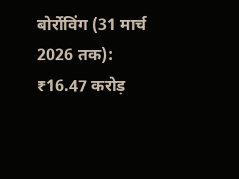बोर्रोविंग (31 मार्च 2026 तक): ₹16.47 करोड़